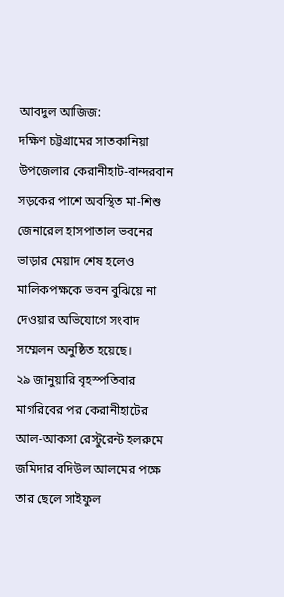আবদুল আজিজ:
দক্ষিণ চট্টগ্রামের সাতকানিয়া উপজেলার কেরানীহাট-বান্দরবান সড়কের পাশে অবস্থিত মা-শিশু জেনারেল হাসপাতাল ভবনের ভাড়ার মেয়াদ শেষ হলেও মালিকপক্ষকে ভবন বুঝিয়ে না দেওয়ার অভিযোগে সংবাদ সম্মেলন অনুষ্ঠিত হয়েছে।
২৯ জানুয়ারি বৃহস্পতিবার মাগরিবের পর কেরানীহাটের আল-আকসা রেস্টুরেন্ট হলরুমে জমিদার বদিউল আলমের পক্ষে তার ছেলে সাইফুল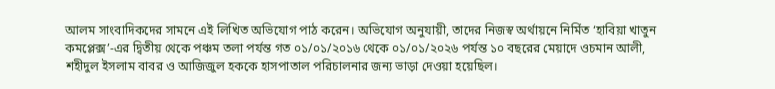আলম সাংবাদিকদের সামনে এই লিখিত অভিযোগ পাঠ করেন। অভিযোগ অনুযায়ী, তাদের নিজস্ব অর্থায়নে নির্মিত ‘হাবিয়া খাতুন কমপ্লেক্স’-এর দ্বিতীয় থেকে পঞ্চম তলা পর্যন্ত গত ০১/০১/২০১৬ থেকে ০১/০১/২০২৬ পর্যন্ত ১০ বছরের মেয়াদে ওচমান আলী, শহীদুল ইসলাম বাবর ও আজিজুল হককে হাসপাতাল পরিচালনার জন্য ভাড়া দেওয়া হয়েছিল।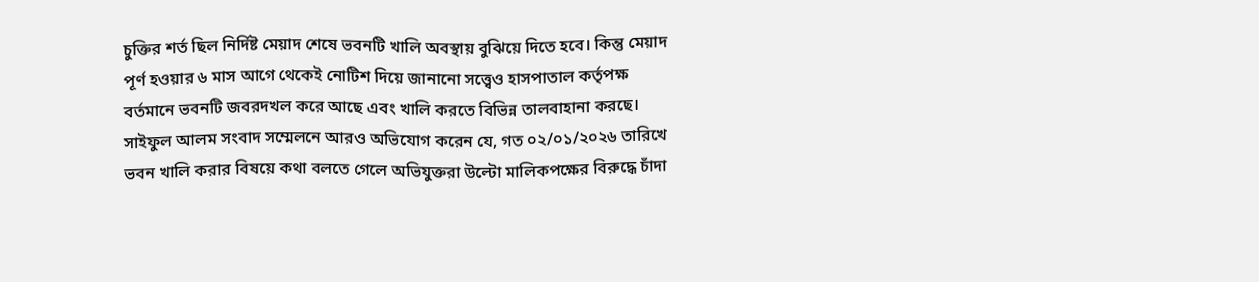চুক্তির শর্ত ছিল নির্দিষ্ট মেয়াদ শেষে ভবনটি খালি অবস্থায় বুঝিয়ে দিতে হবে। কিন্তু মেয়াদ পূর্ণ হওয়ার ৬ মাস আগে থেকেই নোটিশ দিয়ে জানানো সত্ত্বেও হাসপাতাল কর্তৃপক্ষ বর্তমানে ভবনটি জবরদখল করে আছে এবং খালি করতে বিভিন্ন তালবাহানা করছে।
সাইফুল আলম সংবাদ সম্মেলনে আরও অভিযোগ করেন যে, গত ০২/০১/২০২৬ তারিখে ভবন খালি করার বিষয়ে কথা বলতে গেলে অভিযুক্তরা উল্টো মালিকপক্ষের বিরুদ্ধে চাঁদা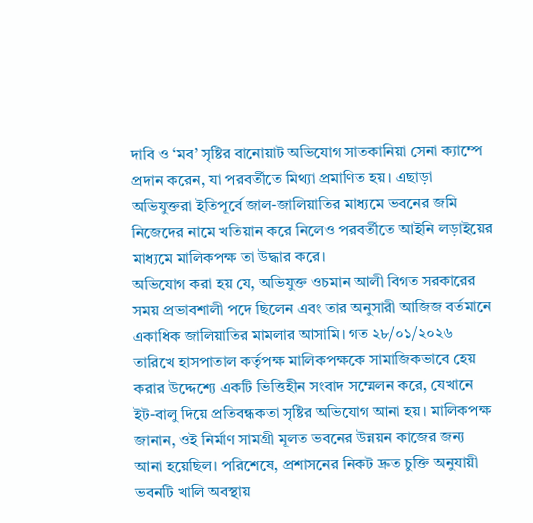দাবি ও ‘মব’ সৃষ্টির বানোয়াট অভিযোগ সাতকানিয়া সেনা ক্যাম্পে প্রদান করেন, যা পরবর্তীতে মিথ্যা প্রমাণিত হয়। এছাড়া অভিযুক্তরা ইতিপূর্বে জাল-জালিয়াতির মাধ্যমে ভবনের জমি নিজেদের নামে খতিয়ান করে নিলেও পরবর্তীতে আইনি লড়াইয়ের মাধ্যমে মালিকপক্ষ তা উদ্ধার করে।
অভিযোগ করা হয় যে, অভিযুক্ত ওচমান আলী বিগত সরকারের সময় প্রভাবশালী পদে ছিলেন এবং তার অনুসারী আজিজ বর্তমানে একাধিক জালিয়াতির মামলার আসামি। গত ২৮/০১/২০২৬ তারিখে হাসপাতাল কর্তৃপক্ষ মালিকপক্ষকে সামাজিকভাবে হেয় করার উদ্দেশ্যে একটি ভিত্তিহীন সংবাদ সম্মেলন করে, যেখানে ইট-বালু দিয়ে প্রতিবন্ধকতা সৃষ্টির অভিযোগ আনা হয়। মালিকপক্ষ জানান, ওই নির্মাণ সামগ্রী মূলত ভবনের উন্নয়ন কাজের জন্য আনা হয়েছিল। পরিশেষে, প্রশাসনের নিকট দ্রুত চুক্তি অনুযায়ী ভবনটি খালি অবস্থায়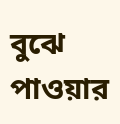বুঝে পাওয়ার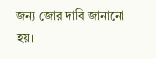জন্য জোর দাবি জানানো হয়।